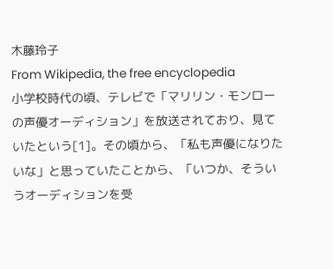木藤玲子
From Wikipedia, the free encyclopedia
小学校時代の頃、テレビで「マリリン・モンローの声優オーディション」を放送されており、見ていたという[1]。その頃から、「私も声優になりたいな」と思っていたことから、「いつか、そういうオーディションを受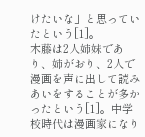けたいな」と思っていたという[1]。
木藤は2人姉妹であり、姉がおり、2人で漫画を声に出して読みあいをすることが多かったという[1]。中学校時代は漫画家になり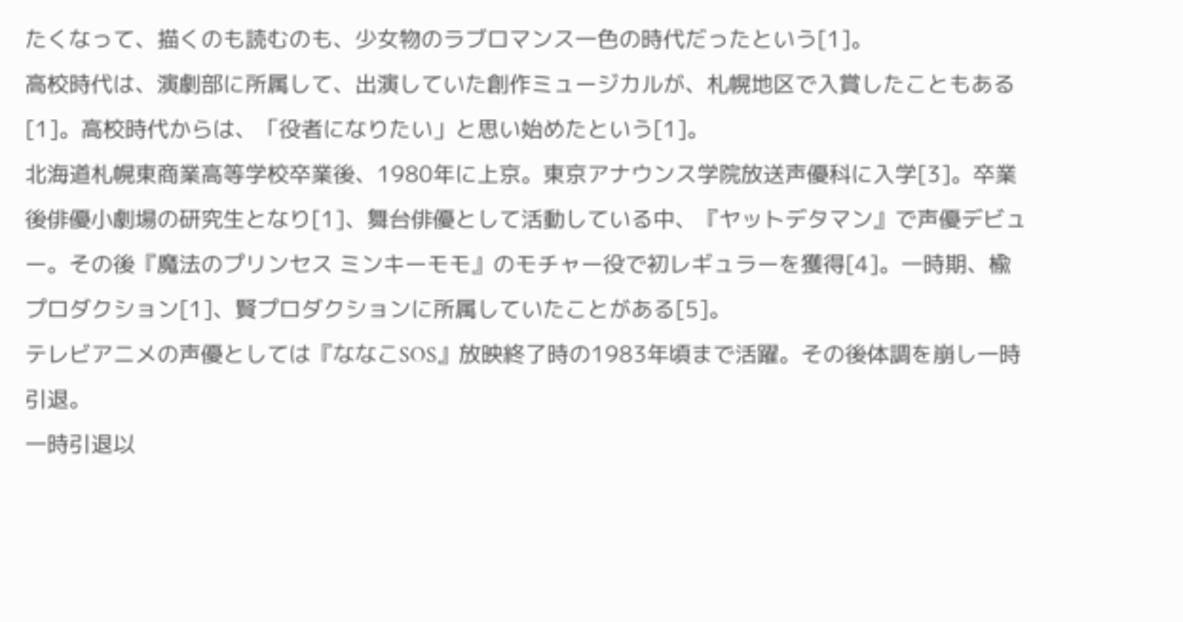たくなって、描くのも読むのも、少女物のラブロマンス一色の時代だったという[1]。
高校時代は、演劇部に所属して、出演していた創作ミュージカルが、札幌地区で入賞したこともある[1]。高校時代からは、「役者になりたい」と思い始めたという[1]。
北海道札幌東商業高等学校卒業後、1980年に上京。東京アナウンス学院放送声優科に入学[3]。卒業後俳優小劇場の研究生となり[1]、舞台俳優として活動している中、『ヤットデタマン』で声優デビュー。その後『魔法のプリンセス ミンキーモモ』のモチャー役で初レギュラーを獲得[4]。一時期、楡プロダクション[1]、賢プロダクションに所属していたことがある[5]。
テレビアニメの声優としては『ななこSOS』放映終了時の1983年頃まで活躍。その後体調を崩し一時引退。
一時引退以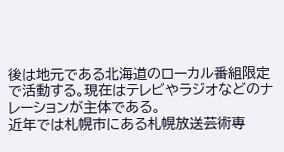後は地元である北海道のローカル番組限定で活動する。現在はテレビやラジオなどのナレーションが主体である。
近年では札幌市にある札幌放送芸術専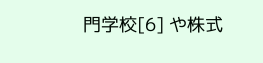門学校[6] や株式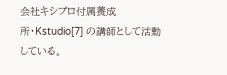会社キシプロ付属養成所・Kstudio[7] の講師として活動している。